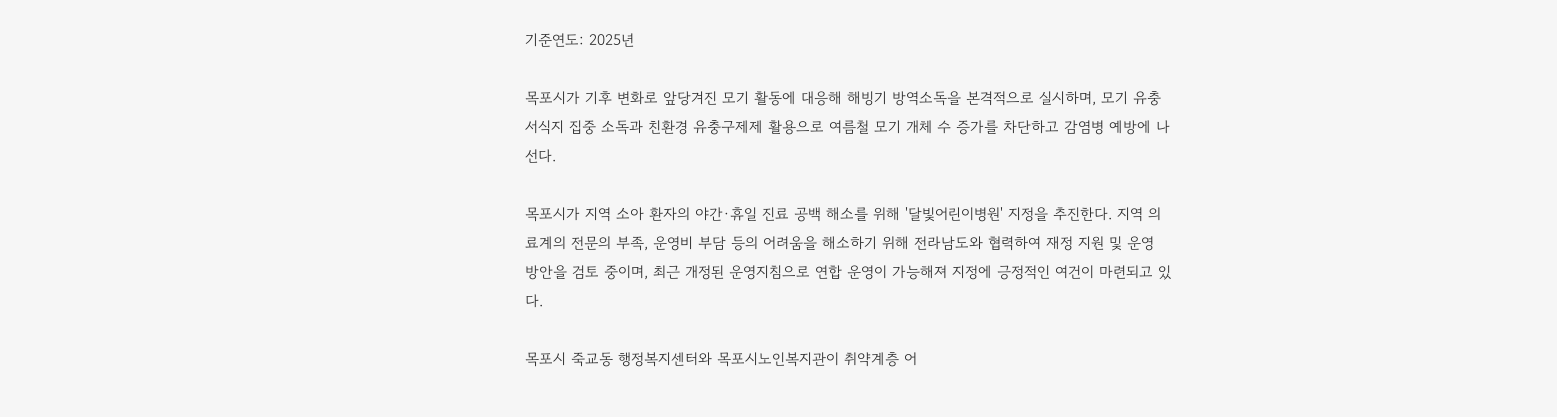기준연도: 2025년

목포시가 기후 변화로 앞당겨진 모기 활동에 대응해 해빙기 방역소독을 본격적으로 실시하며, 모기 유충 서식지 집중 소독과 친환경 유충구제제 활용으로 여름철 모기 개체 수 증가를 차단하고 감염병 예방에 나선다.

목포시가 지역 소아 환자의 야간·휴일 진료 공백 해소를 위해 '달빛어린이병원' 지정을 추진한다. 지역 의료계의 전문의 부족, 운영비 부담 등의 어려움을 해소하기 위해 전라남도와 협력하여 재정 지원 및 운영 방안을 검토 중이며, 최근 개정된 운영지침으로 연합 운영이 가능해져 지정에 긍정적인 여건이 마련되고 있다.

목포시 죽교동 행정복지센터와 목포시노인복지관이 취약계층 어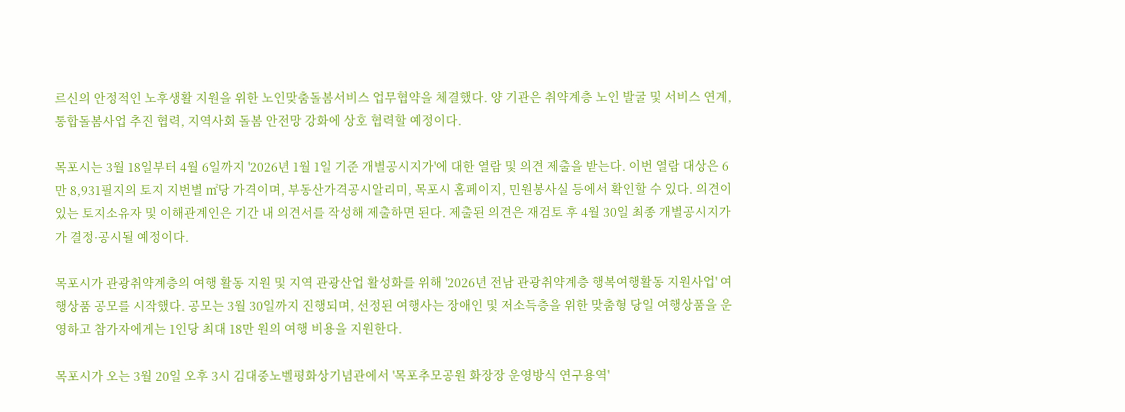르신의 안정적인 노후생활 지원을 위한 노인맞춤돌봄서비스 업무협약을 체결했다. 양 기관은 취약계층 노인 발굴 및 서비스 연계, 통합돌봄사업 추진 협력, 지역사회 돌봄 안전망 강화에 상호 협력할 예정이다.

목포시는 3월 18일부터 4월 6일까지 '2026년 1월 1일 기준 개별공시지가'에 대한 열람 및 의견 제출을 받는다. 이번 열람 대상은 6만 8,931필지의 토지 지번별 ㎡당 가격이며, 부동산가격공시알리미, 목포시 홈페이지, 민원봉사실 등에서 확인할 수 있다. 의견이 있는 토지소유자 및 이해관계인은 기간 내 의견서를 작성해 제출하면 된다. 제출된 의견은 재검토 후 4월 30일 최종 개별공시지가가 결정·공시될 예정이다.

목포시가 관광취약계층의 여행 활동 지원 및 지역 관광산업 활성화를 위해 '2026년 전남 관광취약계층 행복여행활동 지원사업' 여행상품 공모를 시작했다. 공모는 3월 30일까지 진행되며, 선정된 여행사는 장애인 및 저소득층을 위한 맞춤형 당일 여행상품을 운영하고 참가자에게는 1인당 최대 18만 원의 여행 비용을 지원한다.

목포시가 오는 3월 20일 오후 3시 김대중노벨평화상기념관에서 '목포추모공원 화장장 운영방식 연구용역'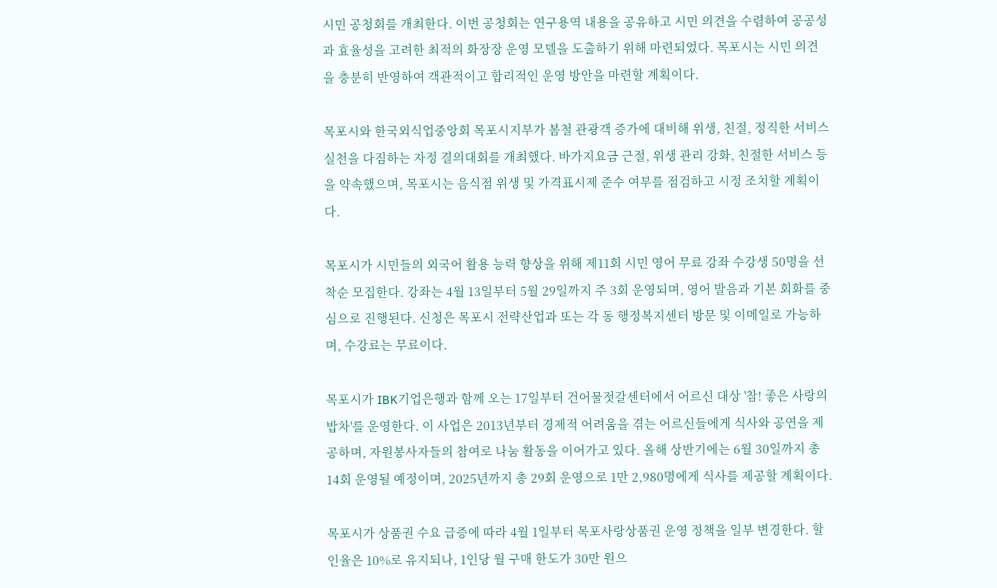시민 공청회를 개최한다. 이번 공청회는 연구용역 내용을 공유하고 시민 의견을 수렴하여 공공성과 효율성을 고려한 최적의 화장장 운영 모델을 도출하기 위해 마련되었다. 목포시는 시민 의견을 충분히 반영하여 객관적이고 합리적인 운영 방안을 마련할 계획이다.

목포시와 한국외식업중앙회 목포시지부가 봄철 관광객 증가에 대비해 위생, 친절, 정직한 서비스 실천을 다짐하는 자정 결의대회를 개최했다. 바가지요금 근절, 위생 관리 강화, 친절한 서비스 등을 약속했으며, 목포시는 음식점 위생 및 가격표시제 준수 여부를 점검하고 시정 조치할 계획이다.

목포시가 시민들의 외국어 활용 능력 향상을 위해 제11회 시민 영어 무료 강좌 수강생 50명을 선착순 모집한다. 강좌는 4월 13일부터 5월 29일까지 주 3회 운영되며, 영어 발음과 기본 회화를 중심으로 진행된다. 신청은 목포시 전략산업과 또는 각 동 행정복지센터 방문 및 이메일로 가능하며, 수강료는 무료이다.

목포시가 IBK기업은행과 함께 오는 17일부터 건어물젓갈센터에서 어르신 대상 '참! 좋은 사랑의 밥차'를 운영한다. 이 사업은 2013년부터 경제적 어려움을 겪는 어르신들에게 식사와 공연을 제공하며, 자원봉사자들의 참여로 나눔 활동을 이어가고 있다. 올해 상반기에는 6월 30일까지 총 14회 운영될 예정이며, 2025년까지 총 29회 운영으로 1만 2,980명에게 식사를 제공할 계획이다.

목포시가 상품권 수요 급증에 따라 4월 1일부터 목포사랑상품권 운영 정책을 일부 변경한다. 할인율은 10%로 유지되나, 1인당 월 구매 한도가 30만 원으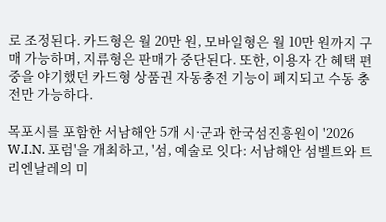로 조정된다. 카드형은 월 20만 원, 모바일형은 월 10만 원까지 구매 가능하며, 지류형은 판매가 중단된다. 또한, 이용자 간 혜택 편중을 야기했던 카드형 상품권 자동충전 기능이 폐지되고 수동 충전만 가능하다.

목포시를 포함한 서남해안 5개 시·군과 한국섬진흥원이 '2026 W.I.N. 포럼'을 개최하고, '섬, 예술로 잇다: 서남해안 섬벨트와 트리엔날레의 미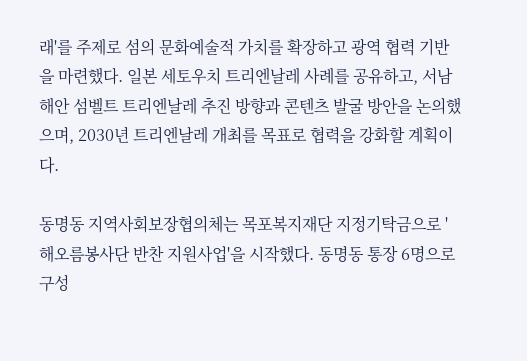래'를 주제로 섬의 문화예술적 가치를 확장하고 광역 협력 기반을 마련했다. 일본 세토우치 트리엔날레 사례를 공유하고, 서남해안 섬벨트 트리엔날레 추진 방향과 콘텐츠 발굴 방안을 논의했으며, 2030년 트리엔날레 개최를 목표로 협력을 강화할 계획이다.

동명동 지역사회보장협의체는 목포복지재단 지정기탁금으로 '해오름봉사단 반찬 지원사업'을 시작했다. 동명동 통장 6명으로 구성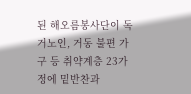된 해오름봉사단이 독거노인, 거동 불편 가구 등 취약계층 23가정에 밑반찬과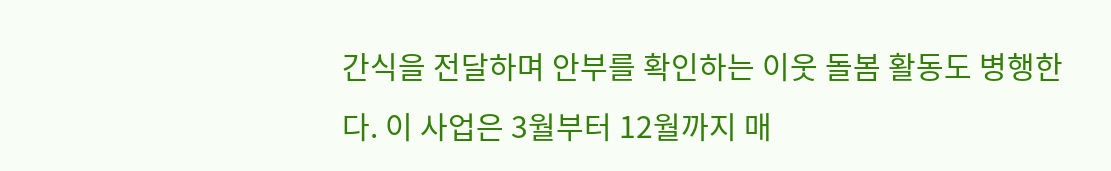간식을 전달하며 안부를 확인하는 이웃 돌봄 활동도 병행한다. 이 사업은 3월부터 12월까지 매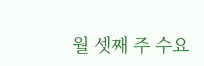월 셋째 주 수요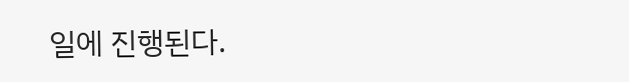일에 진행된다.